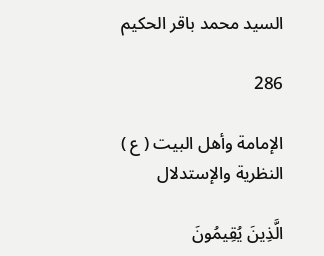السيد محمد باقر الحكيم

286

الإمامة وأهل البيت ( ع ) النظرية والإستدلال

الَّذِينَ يُقِيمُونَ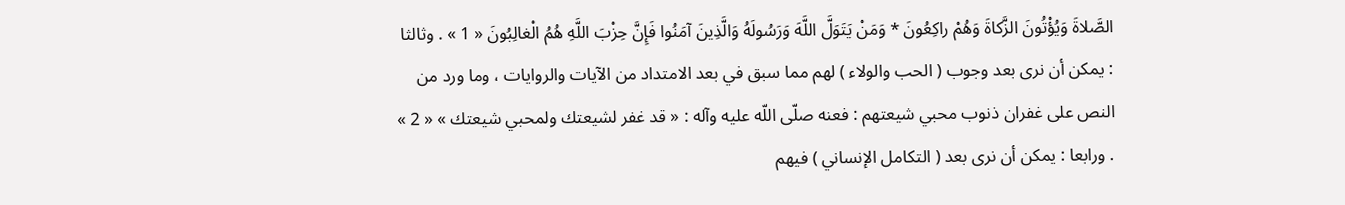الصَّلاةَ وَيُؤْتُونَ الزَّكاةَ وَهُمْ راكِعُونَ * وَمَنْ يَتَوَلَّ اللَّهَ وَرَسُولَهُ وَالَّذِينَ آمَنُوا فَإِنَّ حِزْبَ اللَّهِ هُمُ الْغالِبُونَ « 1 » . وثالثا : يمكن أن نرى بعد وجوب ( الحب والولاء ) لهم مما سبق في بعد الامتداد من الآيات والروايات ، وما ورد من النص على غفران ذنوب محبي شيعتهم : فعنه صلّى اللّه عليه وآله : « قد غفر لشيعتك ولمحبي شيعتك » « 2 » . ورابعا : يمكن أن نرى بعد ( التكامل الإنساني ) فيهم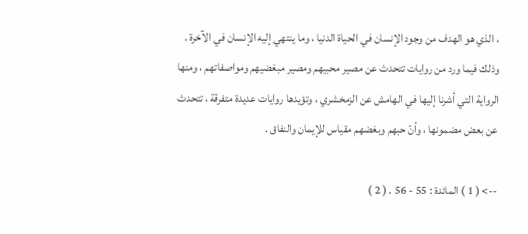، الذي هو الهدف من وجود الإنسان في الحياة الدنيا ، وما ينتهي إليه الإنسان في الآخرة . وذلك فيما ورد من روايات تتحدث عن مصير محبيهم ومصير مبغضيهم ومواصفاتهم ، ومنها الرواية التي أشرنا إليها في الهامش عن الزمخشري ، وتؤيدها روايات عديدة متفرقة ، تتحدث عن بعض مضمونها ، وأنّ حبهم وبغضهم مقياس للإيمان والنفاق .

--> ( 1 ) المائدة : 55 - 56 . ( 2 )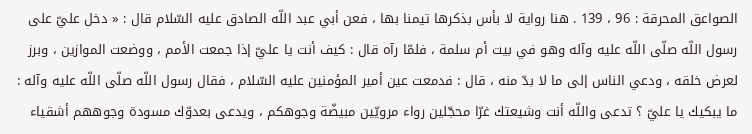الصواعق المحرقة : 96 ، 139 . هنا رواية لا بأس بذكرها تيمنا بها ، فعن أبي عبد اللّه الصادق عليه السّلام قال : « دخل عليّ على رسول اللّه صلّى اللّه عليه وآله وهو في بيت أم سلمة ، فلمّا رآه قال : كيف أنت يا عليّ إذا جمعت الأمم ، ووضعت الموازين ، وبرز لعرض خلقه ، ودعي الناس إلى ما لا بدّ منه ، قال : فدمعت عين أمير المؤمنين عليه السّلام ، فقال رسول اللّه صلّى اللّه عليه وآله : ما يبكيك يا عليّ ؟ تدعى واللّه أنت وشيعتك غرّا محجّلين رواء مرويّين مبيضّة وجوهكم ، ويدعى بعدوّك مسودة وجوههم أشقياء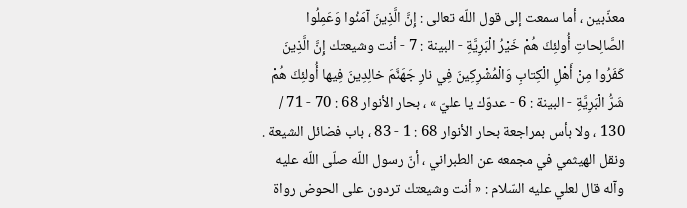معذّبين ، أما سمعت إلى قول اللّه تعالى : إِنَّ الَّذِينَ آمَنُوا وَعَمِلُوا الصَّالِحاتِ أُولئِكَ هُمْ خَيْرُ الْبَرِيَّةِ - البينة : 7 - أنت وشيعتك إِنَّ الَّذِينَ كَفَرُوا مِنْ أَهْلِ الْكِتابِ وَالْمُشْرِكِينَ فِي نارِ جَهَنَّمَ خالِدِينَ فِيها أُولئِكَ هُمْ شَرُّ الْبَرِيَّةِ - البينة : 6 - عدوّك يا عليّ » ، بحار الأنوار 68 : 70 - 71 / 130 ، ولا بأس بمراجعة بحار الأنوار 68 : 1 - 83 ، باب فضائل الشيعة . ونقل الهيثمي في مجمعه عن الطبراني ، أنّ رسول اللّه صلّى اللّه عليه وآله قال لعلي عليه السّلام : « أنت وشيعتك تردون على الحوض رواة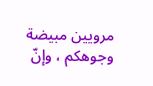مرويين مبيضة وجوهكم ، وإنّ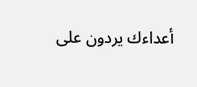أعداءك يردون على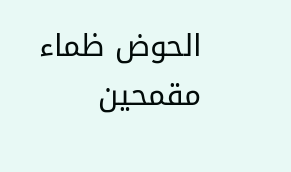الحوض ظماء مقمحين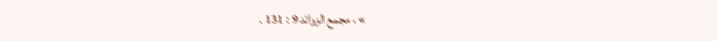» ، مجمع الزوائد 9 : 131 .